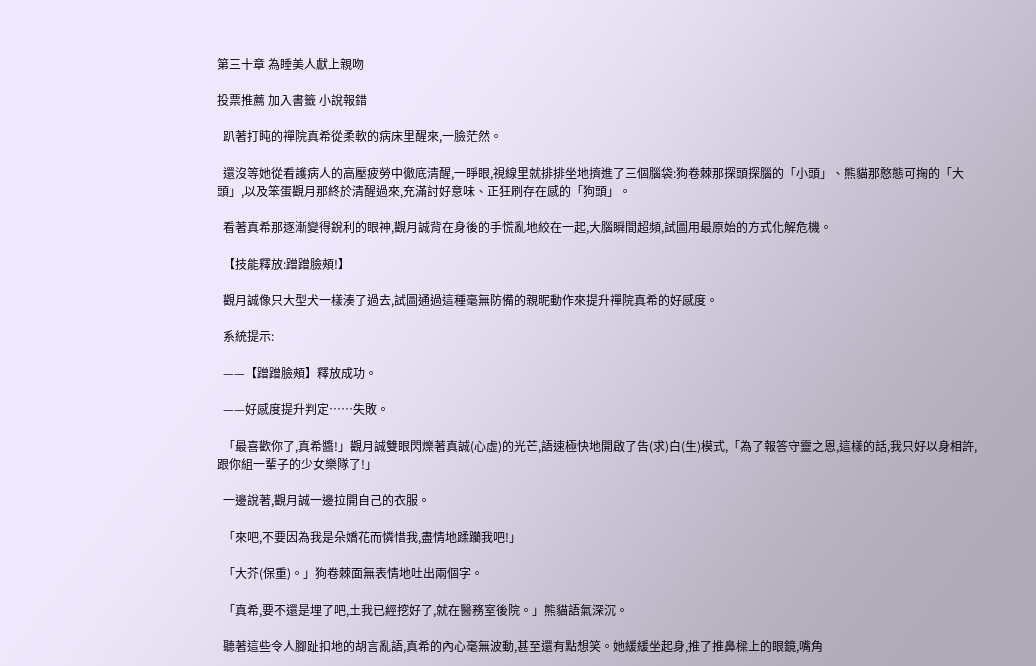第三十章 為睡美人獻上親吻

投票推薦 加入書籤 小說報錯

  趴著打盹的禪院真希從柔軟的病床里醒來,一臉茫然。

  還沒等她從看護病人的高壓疲勞中徹底清醒,一睜眼,視線里就排排坐地擠進了三個腦袋:狗卷棘那探頭探腦的「小頭」、熊貓那憨態可掬的「大頭」,以及笨蛋觀月那終於清醒過來,充滿討好意味、正狂刷存在感的「狗頭」。

  看著真希那逐漸變得銳利的眼神,觀月誠背在身後的手慌亂地絞在一起,大腦瞬間超頻,試圖用最原始的方式化解危機。

  【技能釋放:蹭蹭臉頰!】

  觀月誠像只大型犬一樣湊了過去,試圖通過這種毫無防備的親昵動作來提升禪院真希的好感度。

  系統提示:

  ——【蹭蹭臉頰】釋放成功。

  ——好感度提升判定……失敗。

  「最喜歡你了,真希醬!」觀月誠雙眼閃爍著真誠(心虛)的光芒,語速極快地開啟了告(求)白(生)模式,「為了報答守靈之恩,這樣的話,我只好以身相許,跟你組一輩子的少女樂隊了!」

  一邊說著,觀月誠一邊拉開自己的衣服。

  「來吧,不要因為我是朵嬌花而憐惜我,盡情地蹂躪我吧!」

  「大芥(保重)。」狗卷棘面無表情地吐出兩個字。

  「真希,要不還是埋了吧,土我已經挖好了,就在醫務室後院。」熊貓語氣深沉。

  聽著這些令人腳趾扣地的胡言亂語,真希的內心毫無波動,甚至還有點想笑。她緩緩坐起身,推了推鼻樑上的眼鏡,嘴角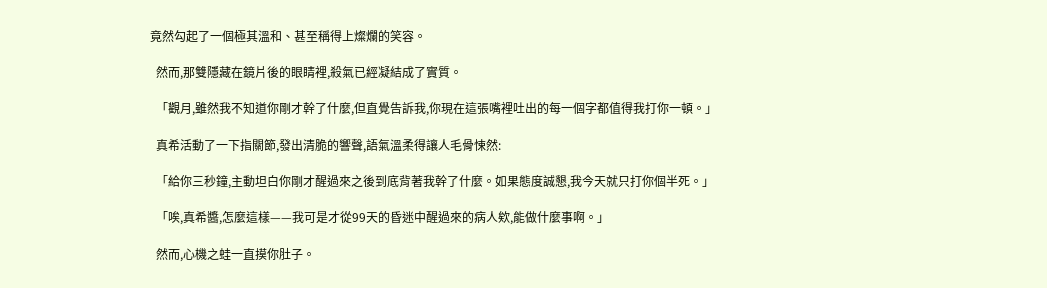竟然勾起了一個極其溫和、甚至稱得上燦爛的笑容。

  然而,那雙隱藏在鏡片後的眼睛裡,殺氣已經凝結成了實質。

  「觀月,雖然我不知道你剛才幹了什麼,但直覺告訴我,你現在這張嘴裡吐出的每一個字都值得我打你一頓。」

  真希活動了一下指關節,發出清脆的響聲,語氣溫柔得讓人毛骨悚然:

  「給你三秒鐘,主動坦白你剛才醒過來之後到底背著我幹了什麼。如果態度誠懇,我今天就只打你個半死。」

  「唉,真希醬,怎麼這樣——我可是才從99天的昏迷中醒過來的病人欸,能做什麼事啊。」

  然而,心機之蛙一直摸你肚子。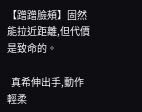【蹭蹭臉頰】固然能拉近距離,但代價是致命的。

  真希伸出手,動作輕柔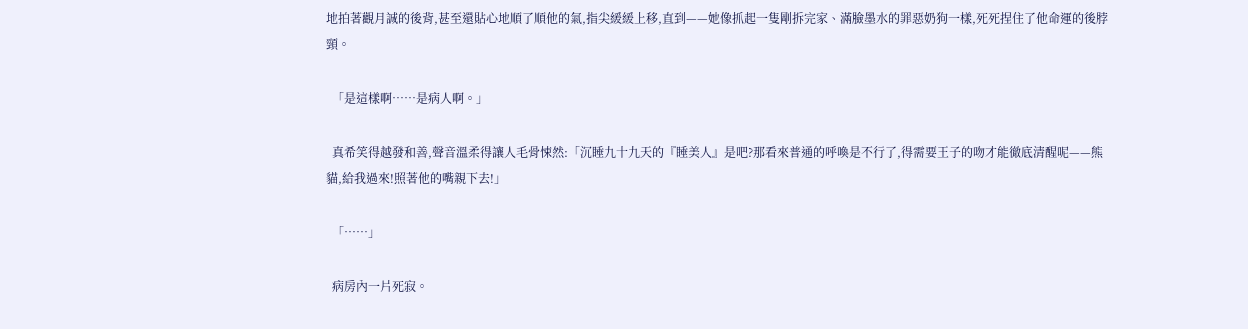地拍著觀月誠的後背,甚至還貼心地順了順他的氣,指尖緩緩上移,直到——她像抓起一隻剛拆完家、滿臉墨水的罪惡奶狗一樣,死死捏住了他命運的後脖頸。

  「是這樣啊……是病人啊。」

  真希笑得越發和善,聲音溫柔得讓人毛骨悚然:「沉睡九十九天的『睡美人』是吧?那看來普通的呼喚是不行了,得需要王子的吻才能徹底清醒呢——熊貓,給我過來!照著他的嘴親下去!」

  「……」

  病房內一片死寂。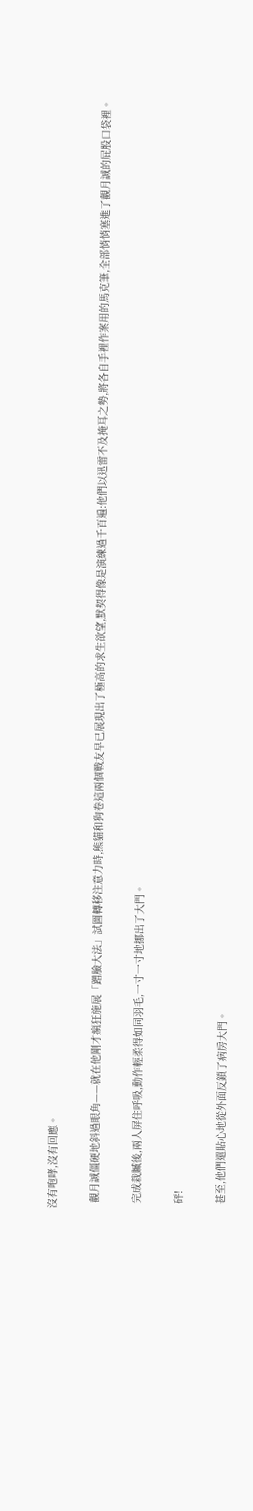沒有咆哮,沒有回應。

  觀月誠僵硬地斜過眼角——就在他剛才瘋狂施展「蹭臉大法」試圖轉移注意力時,熊貓和狗卷這兩個戰友早已展現出了極高的求生欲望,默契得像是演練過千百遍:他們以迅雷不及掩耳之勢,將各自手裡作案用的馬克筆,全部悄悄塞進了觀月誠的屁股口袋裡。

  完成栽贓後,兩人屏住呼吸,動作輕柔得如同羽毛,一寸一寸地挪出了大門。

  砰!

  甚至,他們還貼心地從外面反鎖了病房大門。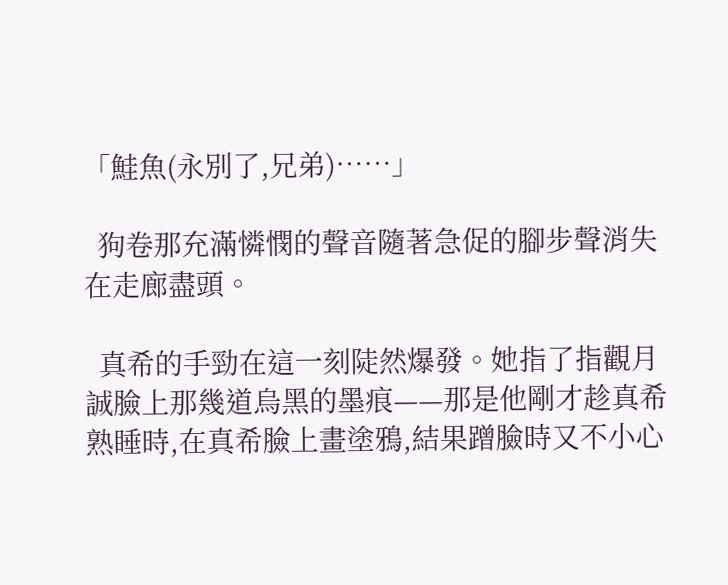「鮭魚(永別了,兄弟)……」

  狗卷那充滿憐憫的聲音隨著急促的腳步聲消失在走廊盡頭。

  真希的手勁在這一刻陡然爆發。她指了指觀月誠臉上那幾道烏黑的墨痕——那是他剛才趁真希熟睡時,在真希臉上畫塗鴉,結果蹭臉時又不小心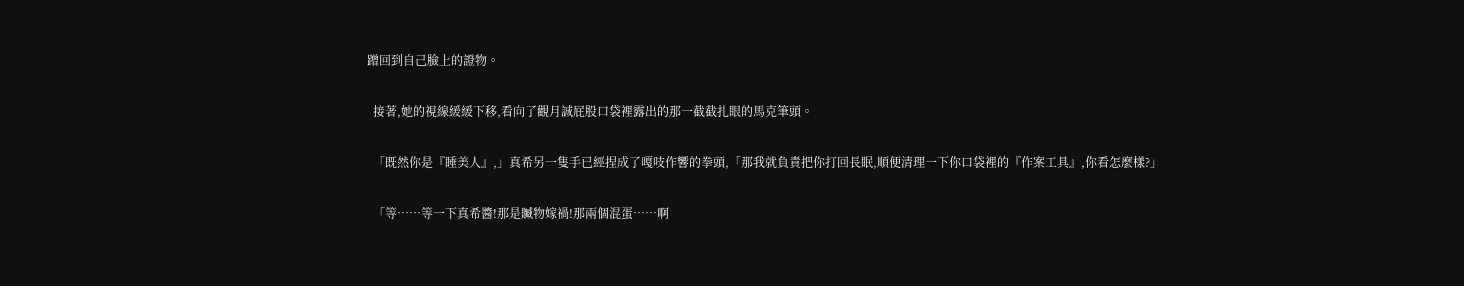蹭回到自己臉上的證物。

  接著,她的視線緩緩下移,看向了觀月誠屁股口袋裡露出的那一截截扎眼的馬克筆頭。

  「既然你是『睡美人』,」真希另一隻手已經捏成了嘎吱作響的拳頭,「那我就負責把你打回長眠,順便清理一下你口袋裡的『作案工具』,你看怎麼樣?」

  「等……等一下真希醬!那是贓物嫁禍!那兩個混蛋……啊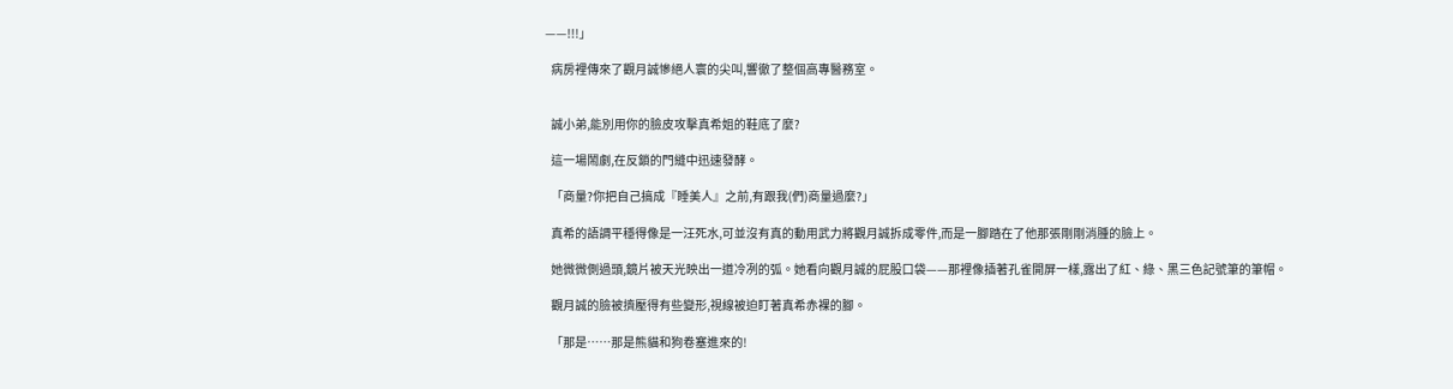——!!!」

  病房裡傳來了觀月誠慘絕人寰的尖叫,響徹了整個高專醫務室。


  誠小弟,能別用你的臉皮攻擊真希姐的鞋底了麼?

  這一場鬧劇,在反鎖的門縫中迅速發酵。

  「商量?你把自己搞成『睡美人』之前,有跟我(們)商量過麼?」

  真希的語調平穩得像是一汪死水,可並沒有真的動用武力將觀月誠拆成零件,而是一腳踏在了他那張剛剛消腫的臉上。

  她微微側過頭,鏡片被天光映出一道冷冽的弧。她看向觀月誠的屁股口袋——那裡像插著孔雀開屏一樣,露出了紅、綠、黑三色記號筆的筆帽。

  觀月誠的臉被擠壓得有些變形,視線被迫盯著真希赤裸的腳。

  「那是……那是熊貓和狗卷塞進來的!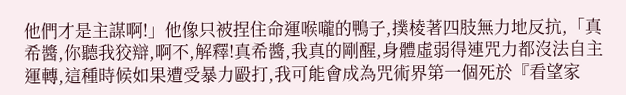他們才是主謀啊!」他像只被捏住命運喉嚨的鴨子,撲棱著四肢無力地反抗,「真希醬,你聽我狡辯,啊不,解釋!真希醬,我真的剛醒,身體虛弱得連咒力都沒法自主運轉,這種時候如果遭受暴力毆打,我可能會成為咒術界第一個死於『看望家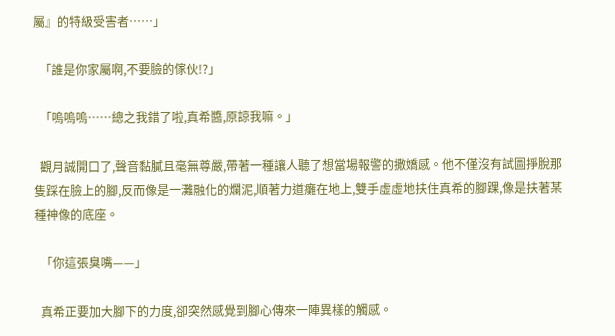屬』的特級受害者……」

  「誰是你家屬啊,不要臉的傢伙!?」

  「嗚嗚嗚……總之我錯了啦,真希醬,原諒我嘛。」

  觀月誠開口了,聲音黏膩且毫無尊嚴,帶著一種讓人聽了想當場報警的撒嬌感。他不僅沒有試圖掙脫那隻踩在臉上的腳,反而像是一灘融化的爛泥,順著力道癱在地上,雙手虛虛地扶住真希的腳踝,像是扶著某種神像的底座。

  「你這張臭嘴——」

  真希正要加大腳下的力度,卻突然感覺到腳心傳來一陣異樣的觸感。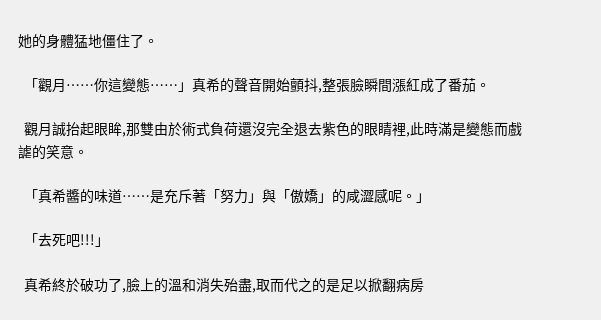她的身體猛地僵住了。

  「觀月……你這變態……」真希的聲音開始顫抖,整張臉瞬間漲紅成了番茄。

  觀月誠抬起眼眸,那雙由於術式負荷還沒完全退去紫色的眼睛裡,此時滿是變態而戲謔的笑意。

  「真希醬的味道……是充斥著「努力」與「傲嬌」的咸澀感呢。」

  「去死吧!!!」

  真希終於破功了,臉上的溫和消失殆盡,取而代之的是足以掀翻病房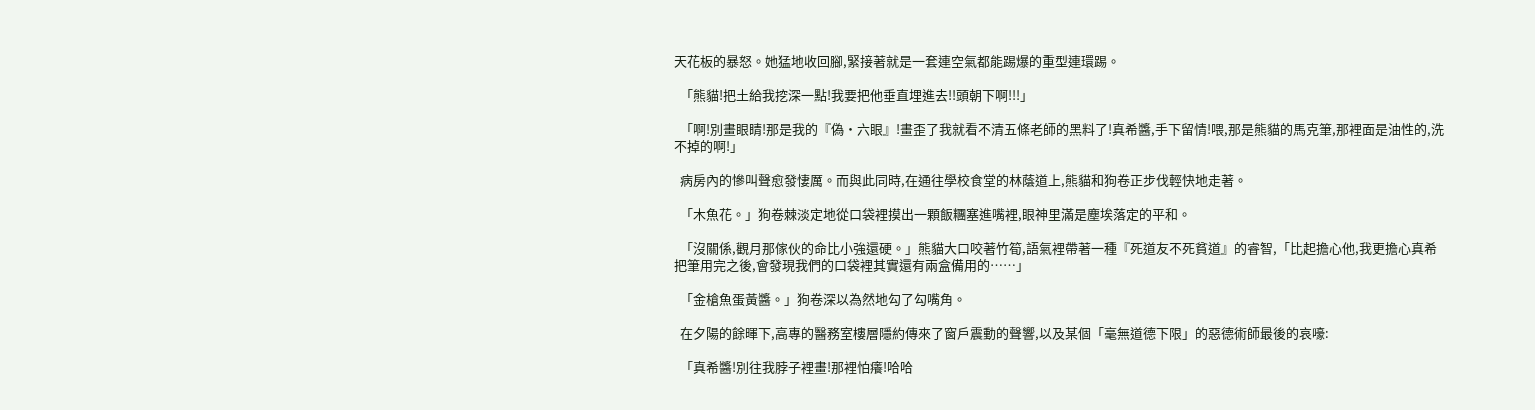天花板的暴怒。她猛地收回腳,緊接著就是一套連空氣都能踢爆的重型連環踢。

  「熊貓!把土給我挖深一點!我要把他垂直埋進去!!頭朝下啊!!!」

  「啊!別畫眼睛!那是我的『偽·六眼』!畫歪了我就看不清五條老師的黑料了!真希醬,手下留情!喂,那是熊貓的馬克筆,那裡面是油性的,洗不掉的啊!」

  病房內的慘叫聲愈發悽厲。而與此同時,在通往學校食堂的林蔭道上,熊貓和狗卷正步伐輕快地走著。

  「木魚花。」狗卷棘淡定地從口袋裡摸出一顆飯糰塞進嘴裡,眼神里滿是塵埃落定的平和。

  「沒關係,觀月那傢伙的命比小強還硬。」熊貓大口咬著竹筍,語氣裡帶著一種『死道友不死貧道』的睿智,「比起擔心他,我更擔心真希把筆用完之後,會發現我們的口袋裡其實還有兩盒備用的……」

  「金槍魚蛋黃醬。」狗卷深以為然地勾了勾嘴角。

  在夕陽的餘暉下,高專的醫務室樓層隱約傳來了窗戶震動的聲響,以及某個「毫無道德下限」的惡德術師最後的哀嚎:

  「真希醬!別往我脖子裡畫!那裡怕癢!哈哈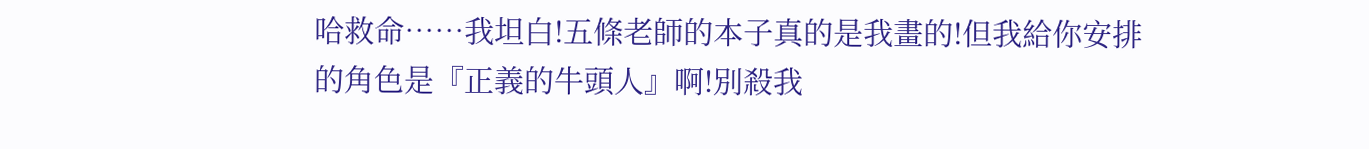哈救命……我坦白!五條老師的本子真的是我畫的!但我給你安排的角色是『正義的牛頭人』啊!別殺我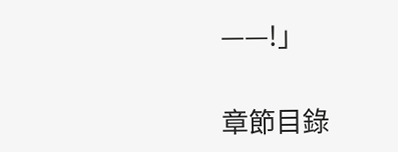——!」

章節目錄